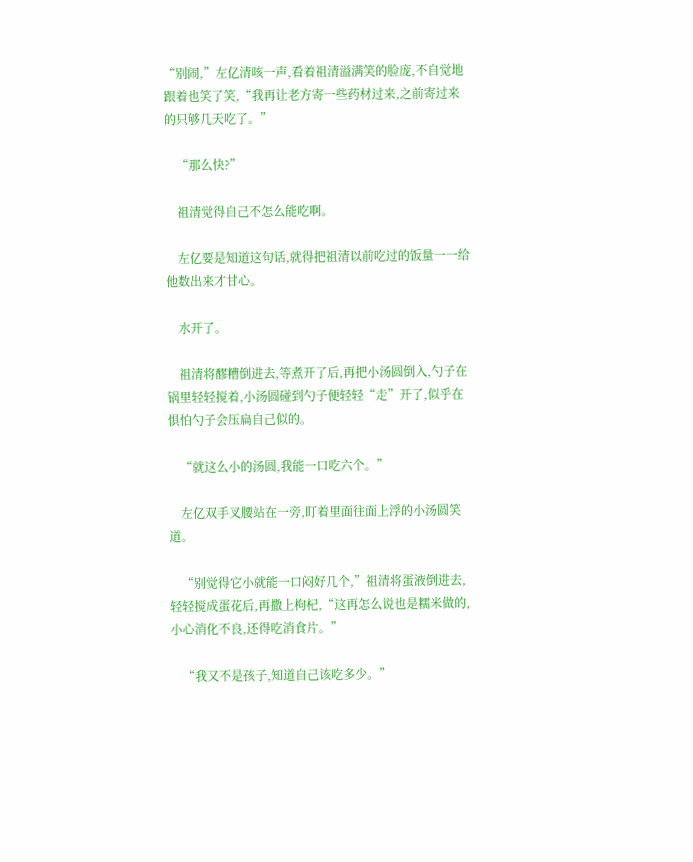“别闹,”左亿清咳一声,看着祖清溢满笑的脸庞,不自觉地跟着也笑了笑,“我再让老方寄一些药材过来,之前寄过来的只够几天吃了。”

    “那么快?”

    祖清觉得自己不怎么能吃啊。

    左亿要是知道这句话,就得把祖清以前吃过的饭量一一给他数出来才甘心。

    水开了。

    祖清将醪糟倒进去,等煮开了后,再把小汤圆倒入,勺子在锅里轻轻搅着,小汤圆碰到勺子便轻轻“走”开了,似乎在惧怕勺子会压扁自己似的。

    “就这么小的汤圆,我能一口吃六个。”

    左亿双手叉腰站在一旁,盯着里面往面上浮的小汤圆笑道。

    “别觉得它小就能一口闷好几个,”祖清将蛋液倒进去,轻轻搅成蛋花后,再撒上枸杞,“这再怎么说也是糯米做的,小心消化不良,还得吃消食片。”

    “我又不是孩子,知道自己该吃多少。”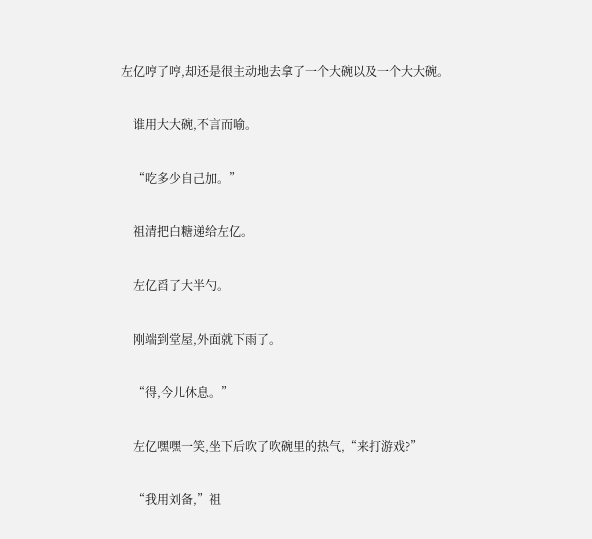左亿哼了哼,却还是很主动地去拿了一个大碗以及一个大大碗。

    谁用大大碗,不言而喻。

    “吃多少自己加。”

    祖清把白糖递给左亿。

    左亿舀了大半勺。

    刚端到堂屋,外面就下雨了。

    “得,今儿休息。”

    左亿嘿嘿一笑,坐下后吹了吹碗里的热气,“来打游戏?”

    “我用刘备,”祖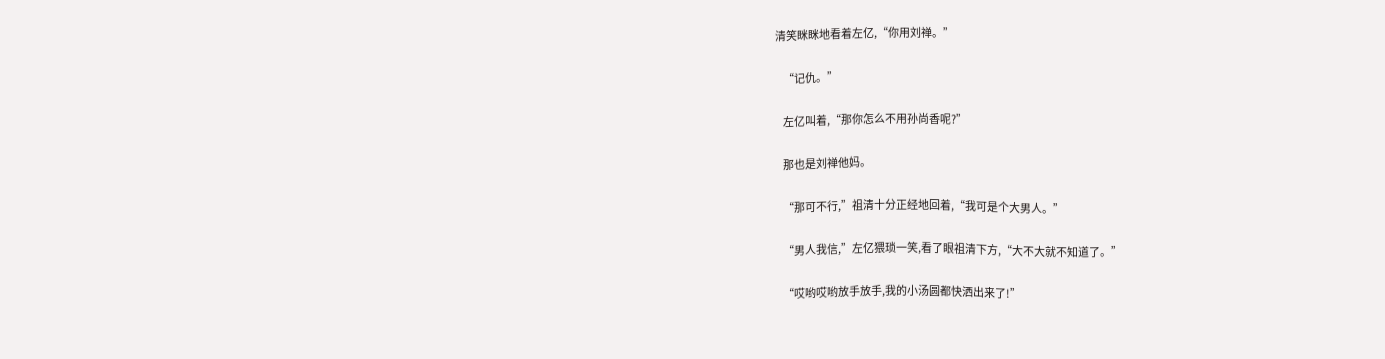清笑眯眯地看着左亿,“你用刘禅。”

    “记仇。”

    左亿叫着,“那你怎么不用孙尚香呢?”

    那也是刘禅他妈。

    “那可不行,”祖清十分正经地回着,“我可是个大男人。”

    “男人我信,”左亿猥琐一笑,看了眼祖清下方,“大不大就不知道了。”

    “哎哟哎哟放手放手,我的小汤圆都快洒出来了!”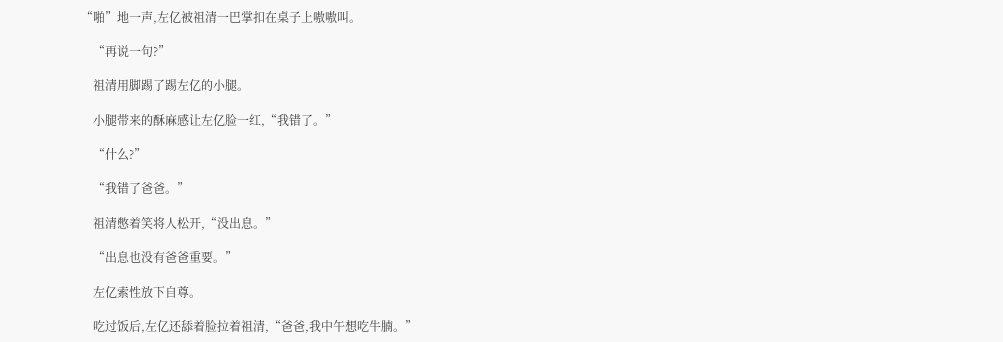“啪”地一声,左亿被祖清一巴掌扣在桌子上嗷嗷叫。

    “再说一句?”

    祖清用脚踢了踢左亿的小腿。

    小腿带来的酥麻感让左亿脸一红,“我错了。”

    “什么?”

    “我错了爸爸。”

    祖清憋着笑将人松开,“没出息。”

    “出息也没有爸爸重要。”

    左亿索性放下自尊。

    吃过饭后,左亿还舔着脸拉着祖清,“爸爸,我中午想吃牛腩。”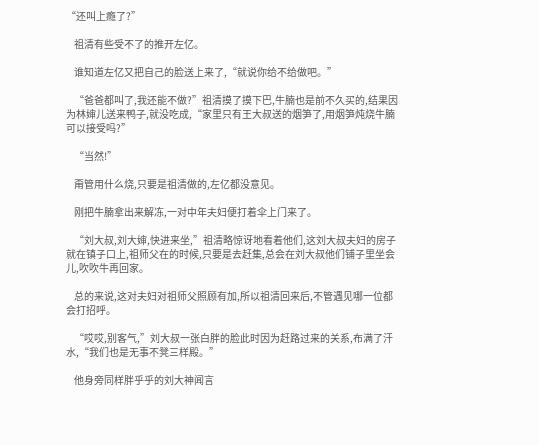“还叫上瘾了?”

    祖清有些受不了的推开左亿。

    谁知道左亿又把自己的脸送上来了,“就说你给不给做吧。”

    “爸爸都叫了,我还能不做?”祖清摸了摸下巴,牛腩也是前不久买的,结果因为林婶儿送来鸭子,就没吃成,“家里只有王大叔送的烟笋了,用烟笋炖烧牛腩可以接受吗?”

    “当然!”

    甭管用什么烧,只要是祖清做的,左亿都没意见。

    刚把牛腩拿出来解冻,一对中年夫妇便打着伞上门来了。

    “刘大叔,刘大婶,快进来坐,”祖清略惊讶地看着他们,这刘大叔夫妇的房子就在镇子口上,祖师父在的时候,只要是去赶集,总会在刘大叔他们铺子里坐会儿,吹吹牛再回家。

    总的来说,这对夫妇对祖师父照顾有加,所以祖清回来后,不管遇见哪一位都会打招呼。

    “哎哎,别客气,”刘大叔一张白胖的脸此时因为赶路过来的关系,布满了汗水,“我们也是无事不凳三样殿。”

    他身旁同样胖乎乎的刘大神闻言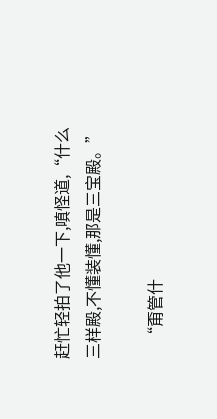赶忙轻拍了他一下,嗔怪道,“什么三样殿,不懂装懂,那是三宝殿。”

    “甭管什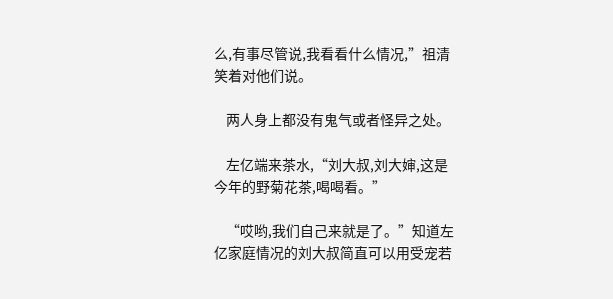么,有事尽管说,我看看什么情况,”祖清笑着对他们说。

    两人身上都没有鬼气或者怪异之处。

    左亿端来茶水,“刘大叔,刘大婶,这是今年的野菊花茶,喝喝看。”

    “哎哟,我们自己来就是了。”知道左亿家庭情况的刘大叔简直可以用受宠若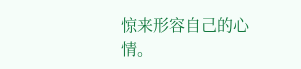惊来形容自己的心情。